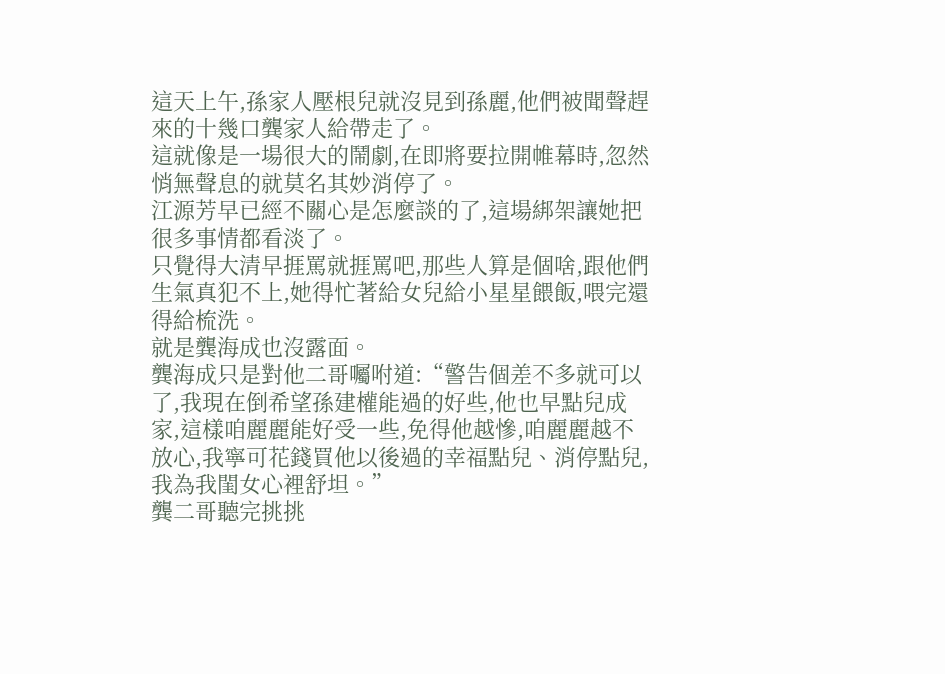這天上午,孫家人壓根兒就沒見到孫麗,他們被聞聲趕來的十幾口龔家人給帶走了。
這就像是一場很大的鬧劇,在即將要拉開帷幕時,忽然悄無聲息的就莫名其妙消停了。
江源芳早已經不關心是怎麼談的了,這場綁架讓她把很多事情都看淡了。
只覺得大清早捱罵就捱罵吧,那些人算是個啥,跟他們生氣真犯不上,她得忙著給女兒給小星星餵飯,喂完還得給梳洗。
就是龔海成也沒露面。
龔海成只是對他二哥囑咐道:“警告個差不多就可以了,我現在倒希望孫建權能過的好些,他也早點兒成家,這樣咱麗麗能好受一些,免得他越慘,咱麗麗越不放心,我寧可花錢買他以後過的幸福點兒、消停點兒,我為我閨女心裡舒坦。”
龔二哥聽完挑挑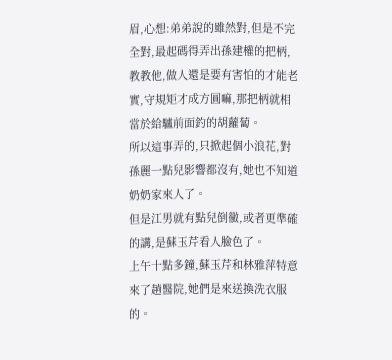眉,心想:弟弟說的雖然對,但是不完全對,最起碼得弄出孫建權的把柄,教教他,做人還是要有害怕的才能老實,守規矩才成方圓嘛,那把柄就相當於給驢前面釣的胡蘿蔔。
所以這事弄的,只掀起個小浪花,對孫麗一點兒影響都沒有,她也不知道奶奶家來人了。
但是江男就有點兒倒黴,或者更準確的講,是蘇玉芹看人臉色了。
上午十點多鐘,蘇玉芹和林雅萍特意來了趟醫院,她們是來送換洗衣服的。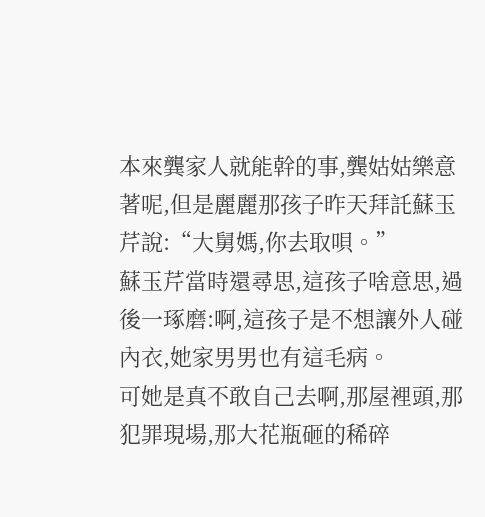本來龔家人就能幹的事,龔姑姑樂意著呢,但是麗麗那孩子昨天拜託蘇玉芹說:“大舅媽,你去取唄。”
蘇玉芹當時還尋思,這孩子啥意思,過後一琢磨:啊,這孩子是不想讓外人碰內衣,她家男男也有這毛病。
可她是真不敢自己去啊,那屋裡頭,那犯罪現場,那大花瓶砸的稀碎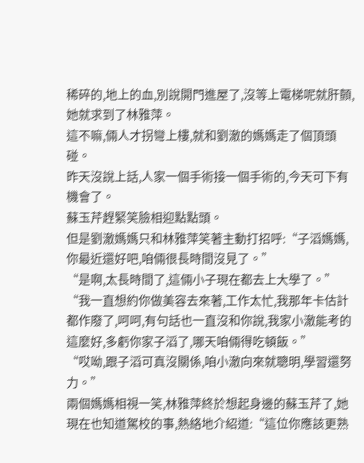稀碎的,地上的血,別說開門進屋了,沒等上電梯呢就肝顫,她就求到了林雅萍。
這不嘛,倆人才拐彎上樓,就和劉澈的媽媽走了個頂頭碰。
昨天沒說上話,人家一個手術接一個手術的,今天可下有機會了。
蘇玉芹趕緊笑臉相迎點點頭。
但是劉澈媽媽只和林雅萍笑著主動打招呼:“子滔媽媽,你最近還好吧,咱倆很長時間沒見了。”
“是啊,太長時間了,這倆小子現在都去上大學了。”
“我一直想約你做美容去來著,工作太忙,我那年卡估計都作廢了,呵呵,有句話也一直沒和你說,我家小澈能考的這麼好,多虧你家子滔了,哪天咱倆得吃頓飯。”
“哎呦,跟子滔可真沒關係,咱小澈向來就聰明,學習還努力。”
兩個媽媽相視一笑,林雅萍終於想起身邊的蘇玉芹了,她現在也知道駕校的事,熱絡地介紹道:“這位你應該更熟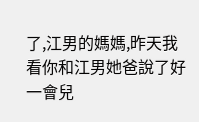了,江男的媽媽,昨天我看你和江男她爸說了好一會兒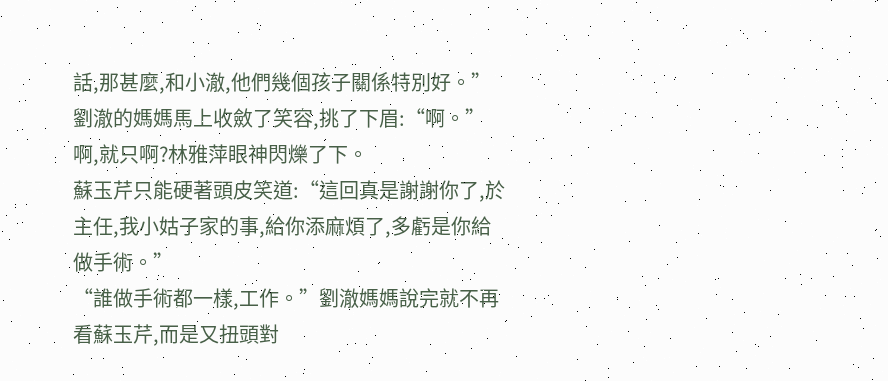話,那甚麼,和小澈,他們幾個孩子關係特別好。”
劉澈的媽媽馬上收斂了笑容,挑了下眉:“啊。”
啊,就只啊?林雅萍眼神閃爍了下。
蘇玉芹只能硬著頭皮笑道:“這回真是謝謝你了,於主任,我小姑子家的事,給你添麻煩了,多虧是你給做手術。”
“誰做手術都一樣,工作。”劉澈媽媽說完就不再看蘇玉芹,而是又扭頭對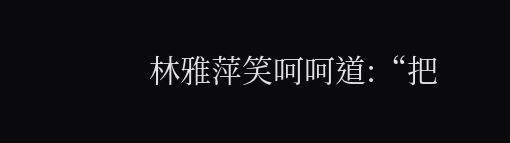林雅萍笑呵呵道:“把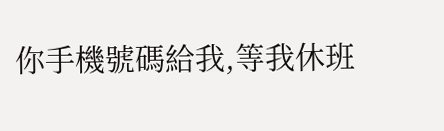你手機號碼給我,等我休班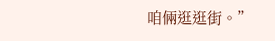咱倆逛逛街。”